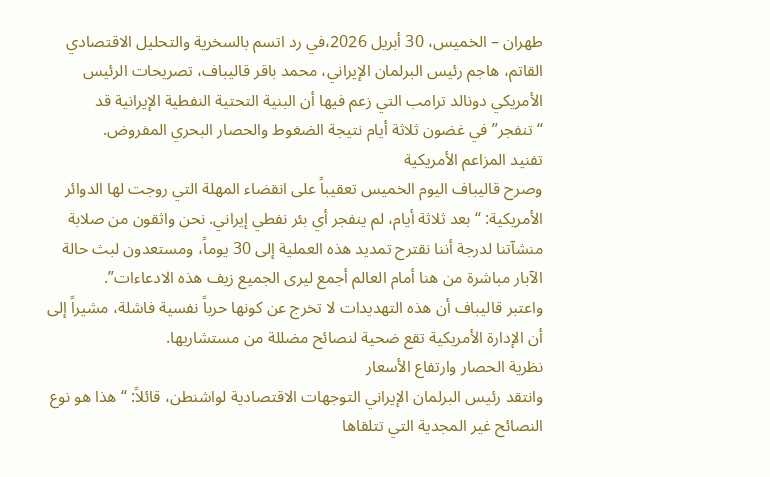طهران – الخميس، 30 أبريل 2026،في رد اتسم بالسخرية والتحليل الاقتصادي القاتم، هاجم رئيس البرلمان الإيراني، محمد باقر قاليباف، تصريحات الرئيس الأمريكي دونالد ترامب التي زعم فيها أن البنية التحتية النفطية الإيرانية قد “تنفجر” في غضون ثلاثة أيام نتيجة الضغوط والحصار البحري المفروض.
تفنيد المزاعم الأمريكية
وصرح قاليباف اليوم الخميس تعقيباً على انقضاء المهلة التي روجت لها الدوائر الأمريكية: “بعد ثلاثة أيام، لم ينفجر أي بئر نفطي إيراني. نحن واثقون من صلابة منشآتنا لدرجة أننا نقترح تمديد هذه العملية إلى 30 يوماً، ومستعدون لبث حالة الآبار مباشرة من هنا أمام العالم أجمع ليرى الجميع زيف هذه الادعاءات”.
واعتبر قاليباف أن هذه التهديدات لا تخرج عن كونها حرباً نفسية فاشلة، مشيراً إلى أن الإدارة الأمريكية تقع ضحية لنصائح مضللة من مستشاريها.
نظرية الحصار وارتفاع الأسعار
وانتقد رئيس البرلمان الإيراني التوجهات الاقتصادية لواشنطن، قائلاً: “هذا هو نوع النصائح غير المجدية التي تتلقاها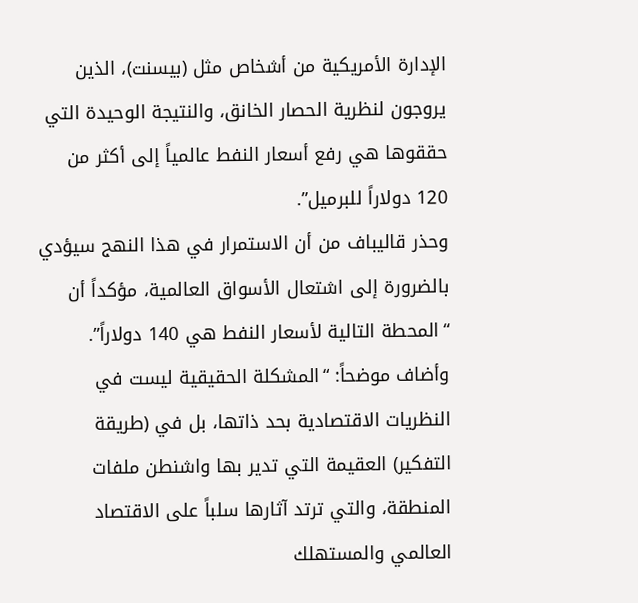الإدارة الأمريكية من أشخاص مثل (بيسنت)، الذين يروجون لنظرية الحصار الخانق، والنتيجة الوحيدة التي حققوها هي رفع أسعار النفط عالمياً إلى أكثر من 120 دولاراً للبرميل”.
وحذر قاليباف من أن الاستمرار في هذا النهج سيؤدي بالضرورة إلى اشتعال الأسواق العالمية، مؤكداً أن “المحطة التالية لأسعار النفط هي 140 دولاراً”. وأضاف موضحاً: “المشكلة الحقيقية ليست في النظريات الاقتصادية بحد ذاتها، بل في (طريقة التفكير) العقيمة التي تدير بها واشنطن ملفات المنطقة، والتي ترتد آثارها سلباً على الاقتصاد العالمي والمستهلك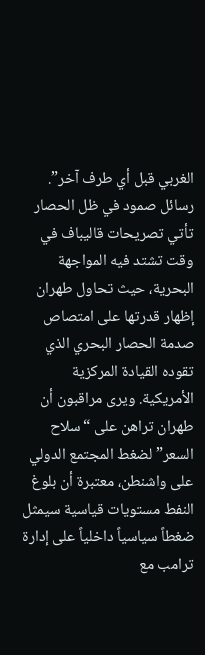الغربي قبل أي طرف آخر”.
رسائل صمود في ظل الحصار
تأتي تصريحات قاليباف في وقت تشتد فيه المواجهة البحرية، حيث تحاول طهران إظهار قدرتها على امتصاص صدمة الحصار البحري الذي تقوده القيادة المركزية الأمريكية. ويرى مراقبون أن طهران تراهن على “سلاح السعر” لضغط المجتمع الدولي على واشنطن، معتبرة أن بلوغ النفط مستويات قياسية سيمثل ضغطاً سياسياً داخلياً على إدارة ترامب مع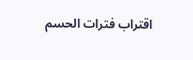اقتراب فترات الحسم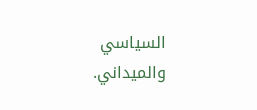السياسي والميداني.